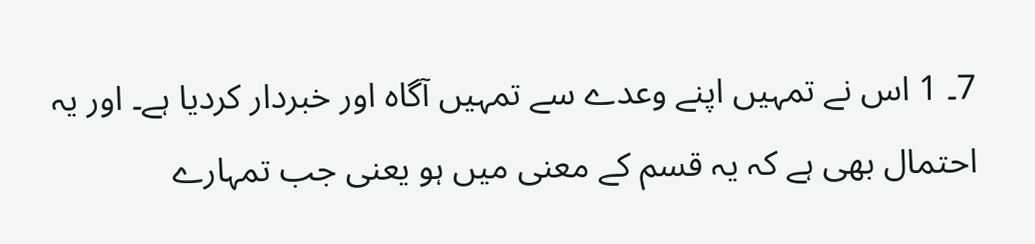7۔ 1 اس نے تمہیں اپنے وعدے سے تمہیں آگاہ اور خبردار کردیا ہے۔ اور یہ احتمال بھی ہے کہ یہ قسم کے معنی میں ہو یعنی جب تمہارے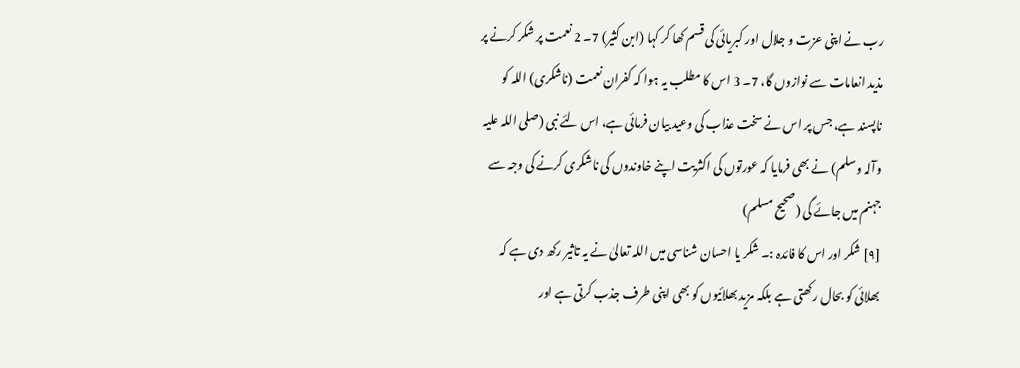رب نے اپنی عزت و جلال اور کبریائی کی قسم کھا کر کہا (ابن کثیر) 7۔ 2 نعمت پر شکر کرنے پر مذید انعامات سے نوازوں گا، 7۔ 3 اس کا مطلب یہ ہوا کہ کفران نعمت (ناشکری) اللہ کو ناپسند ہے، جس پر اس نے سخت عذاب کی وعید بیان فرمائی ہے، اس لئے نبی (صلی اللہ علیہ وآلہ وسلم) نے بھی فرمایا کہ عورتوں کی اکثریت اپنے خاوندوں کی ناشکری کرنے کی وجہ سے جہنم میں جائے گی (صحیح مسلم)
[٩] شکر اور اس کا فائدہ :۔ شکر یا احسان شناسی میں اللہ تعالیٰ نے یہ تاثیر رکھ دی ہے کہ بھلائی کو بحال رکھتی ہے بلکہ مزید بھلائیوں کو بھی اپنی طرف جذب کرتی ہے اور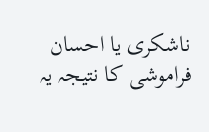ناشکری یا احسان فراموشی کا نتیجہ یہ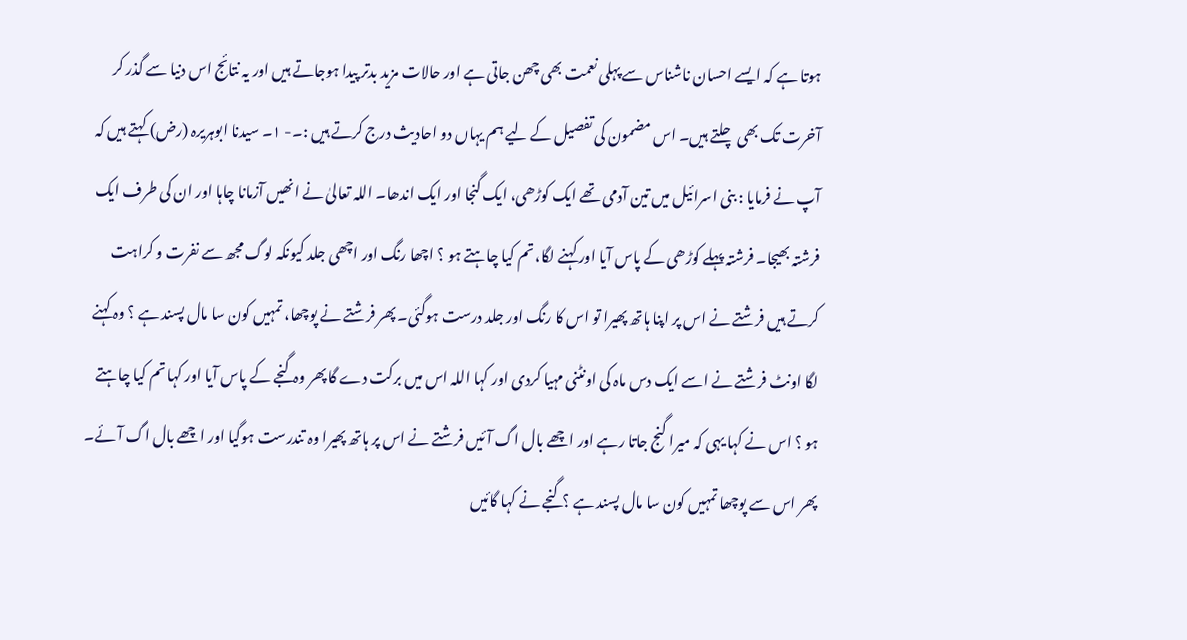ہوتا ہے کہ ایسے احسان ناشناس سے پہلی نعمت بھی چھن جاتی ہے اور حالات مزید بدتر پیدا ہوجاتے ہیں اور یہ نتائج اس دنیا سے گذر کر آخرت تک بھی چلتے ہیں۔ اس مضمون کی تفصیل کے لیے ہم یہاں دو احادیث درج کرتے ہیں :۔- ١۔ سیدنا ابوہریرہ (رض) کہتے ہیں کہ آپ نے فرمایا : بنی اسرائیل میں تین آدمی تھے ایک کوڑھی، ایک گنجا اور ایک اندھا۔ اللہ تعالیٰ نے انھیں آزمانا چاہا اور ان کی طرف ایک فرشتہ بھیجا۔ فرشتہ پہلے کوڑھی کے پاس آیا اور کہنے لگا، تم کیا چاہتے ہو ؟ اچھا رنگ اور اچھی جلد کیونکہ لوگ مجھ سے نفرت و کراہت کرتے ہیں فرشتے نے اس پر اپنا ہاتھ پھیرا تو اس کا رنگ اور جلد درست ہوگئی۔ پھر فرشتے نے پوچھا، تمہیں کون سا مال پسند ہے ؟ وہ کہنے لگا اونٹ فرشتے نے اسے ایک دس ماہ کی اونٹنی مہیا کردی اور کہا اللہ اس میں برکت دے گا پھر وہ گنجے کے پاس آیا اور کہا تم کیا چاہتے ہو ؟ اس نے کہا یہی کہ میرا گنج جاتا رہے اور اچھے بال اگ آئیں فرشتے نے اس پر ہاتھ پھیرا وہ تندرست ہوگیا اور اچھے بال اگ آئے۔ پھر اس سے پوچھا تمہیں کون سا مال پسند ہے ؟ گنجے نے کہا گائیں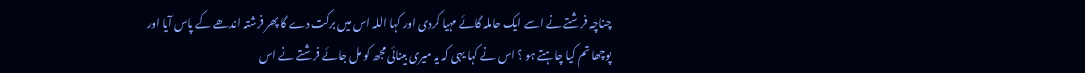چناچہ فرشتے نے اسے ایک حاملہ گائے مہیا کردی اور کہا اللہ اس میں برکت دے گا پھر فرشتہ اندھے کے پاس آیا اور پوچھا تم کیا چاہتے ہو ؟ اس نے کہا یہی کہ یہ میری بینائی مجھ کو مل جائے فرشتے نے اس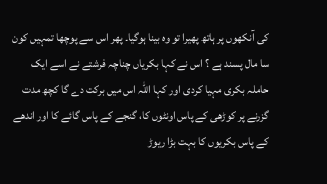کی آنکھوں پر ہاتھ پھیرا تو وہ بینا ہوگیا۔ پھر اس سے پوچھا تمہیں کون سا مال پسند ہے ؟ اس نے کہا بکریاں چناچہ فرشتے نے اسے ایک حاملہ بکری مہیا کردی اور کہا اللہ اس میں برکت دے گا کچھ مدت گزرنے پر کوڑھی کے پاس اونٹوں کا، گنجے کے پاس گائے کا اور اندھے کے پاس بکریوں کا بہت بڑا ریوڑ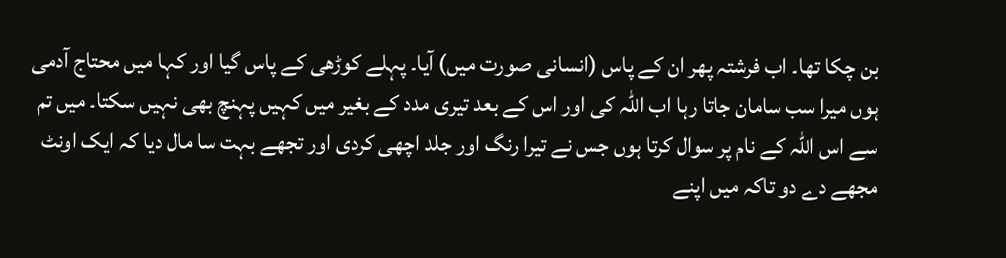بن چکا تھا۔ اب فرشتہ پھر ان کے پاس (انسانی صورت میں) آیا۔ پہلے کوڑھی کے پاس گیا اور کہا میں محتاج آدمی ہوں میرا سب سامان جاتا رہا اب اللہ کی اور اس کے بعد تیری مدد کے بغیر میں کہیں پہنچ بھی نہیں سکتا۔ میں تم سے اس اللہ کے نام پر سوال کرتا ہوں جس نے تیرا رنگ اور جلد اچھی کردی اور تجھے بہت سا مال دیا کہ ایک اونٹ مجھے دے دو تاکہ میں اپنے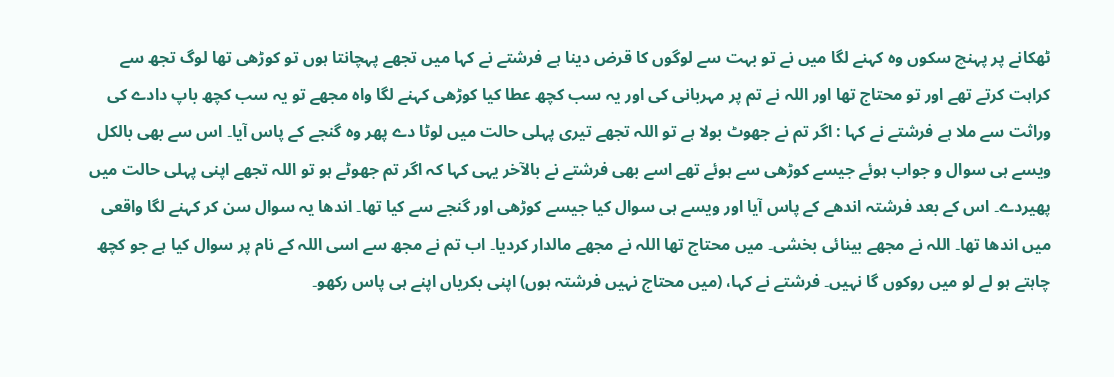ٹھکانے پر پہنچ سکوں وہ کہنے لگا میں نے تو بہت سے لوگوں کا قرض دینا ہے فرشتے نے کہا میں تجھے پہچانتا ہوں تو کوڑھی تھا لوگ تجھ سے کراہت کرتے تھے اور تو محتاج تھا اور اللہ نے تم پر مہربانی کی اور یہ سب کچھ عطا کیا کوڑھی کہنے لگا واہ مجھے تو یہ سب کچھ باپ دادے کی وراثت سے ملا ہے فرشتے نے کہا : اگر تم نے جھوٹ بولا ہے تو اللہ تجھے تیری پہلی حالت میں لوٹا دے پھر وہ گنجے کے پاس آیا۔ اس سے بھی بالکل ویسے ہی سوال و جواب ہوئے جیسے کوڑھی سے ہوئے تھے اسے بھی فرشتے نے بالآخر یہی کہا کہ اگر تم جھوٹے ہو تو اللہ تجھے اپنی پہلی حالت میں پھیردے۔ اس کے بعد فرشتہ اندھے کے پاس آیا اور ویسے ہی سوال کیا جیسے کوڑھی اور گنجے سے کیا تھا۔ اندھا یہ سوال سن کر کہنے لگا واقعی میں اندھا تھا۔ اللہ نے مجھے بینائی بخشی۔ میں محتاج تھا اللہ نے مجھے مالدار کردیا۔ اب تم نے مجھ سے اسی اللہ کے نام پر سوال کیا ہے جو کچھ چاہتے ہو لے لو میں روکوں گا نہیں۔ فرشتے نے کہا، (میں محتاج نہیں فرشتہ ہوں) اپنی بکریاں اپنے ہی پاس رکھو۔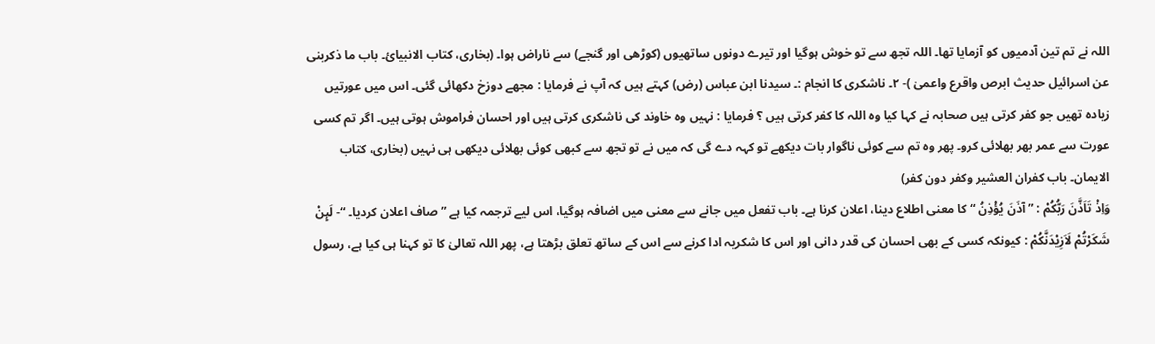اللہ نے تم تین آدمیوں کو آزمایا تھا۔ اللہ تجھ سے تو خوش ہوگیا اور تیرے دونوں ساتھیوں (کوڑھی اور گنجے) سے ناراض ہوا۔ (بخاری، کتاب الانبیائ۔ باب ما ذکربنی عن اسرائیل حدیث ابرص واقرع واعمیٰ )- ٢۔ ناشکری کا انجام :۔ سیدنا ابن عباس (رض) کہتے ہیں کہ آپ نے فرمایا : مجھے دوزخ دکھائی گئی۔ اس میں عورتیں زیادہ تھیں جو کفر کرتی ہیں صحابہ نے کہا کیا وہ اللہ کا کفر کرتی ہیں ؟ فرمایا : نہیں وہ خاوند کی ناشکری کرتی ہیں اور احسان فراموش ہوتی ہیں۔ اگر تم کسی عورت سے عمر بھر بھلائی کرو۔ پھر وہ تم سے کوئی ناگوار بات دیکھے تو کہہ دے گی کہ میں نے تو تجھ سے کبھی کوئی بھلائی دیکھی ہی نہیں (بخاری، کتاب الایمان۔ باب کفران العشیر وکفر دون کفر)
وَاِذْ تَاَذَّنَ رَبُّكُمْ : ” آذَنَ یُؤْذِنُ “ کا معنی اطلاع دینا، اعلان کرنا ہے۔ باب تفعل میں جانے سے معنی میں اضافہ ہوگیا، اس لیے ترجمہ کیا ہے ” صاف اعلان کردیا۔ “- لَىِٕنْ شَكَرْتُمْ لَاَزِيْدَنَّكُمْ : کیونکہ کسی کے بھی احسان کی قدر دانی اور اس کا شکریہ ادا کرنے سے اس کے ساتھ تعلق بڑھتا ہے، پھر اللہ تعالیٰ کا تو کہنا ہی کیا ہے، رسول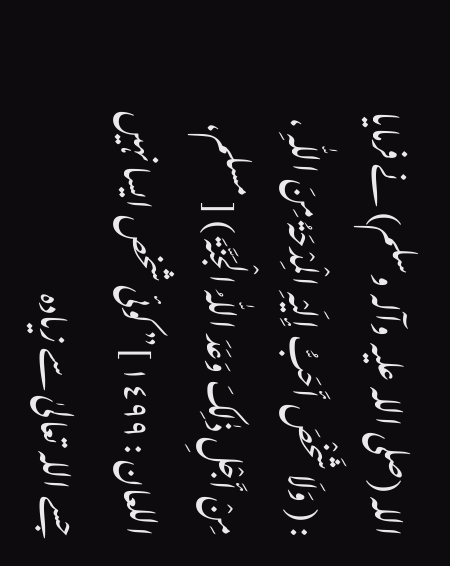اللہ (صلی اللہ علیہ وآلہ وسلم) نے فرمایا : ( وَلَا شَخْصَ أَحَبُّ إِلَیْہِ الْمِدْحَۃُ مِنَ اللّٰہِ ، مِنْ أَجْلِ ذٰلِکَ وَعَدَ اللّٰہُ الْجَنَّۃَ ) [ مسلم، اللعان : ١٤٩٩ ]” کوئی شخص ایسا نہیں جسے اللہ تعالیٰ سے زیادہ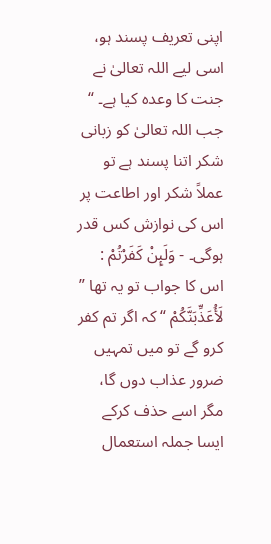اپنی تعریف پسند ہو، اسی لیے اللہ تعالیٰ نے جنت کا وعدہ کیا ہے۔ “ جب اللہ تعالیٰ کو زبانی شکر اتنا پسند ہے تو عملاً شکر اور اطاعت پر اس کی نوازش کس قدر ہوگی۔ - وَلَىِٕنْ كَفَرْتُمْ : اس کا جواب تو یہ تھا ” لَأُعَذِّبَنَّکُمْ “ کہ اگر تم کفر کرو گے تو میں تمہیں ضرور عذاب دوں گا، مگر اسے حذف کرکے ایسا جملہ استعمال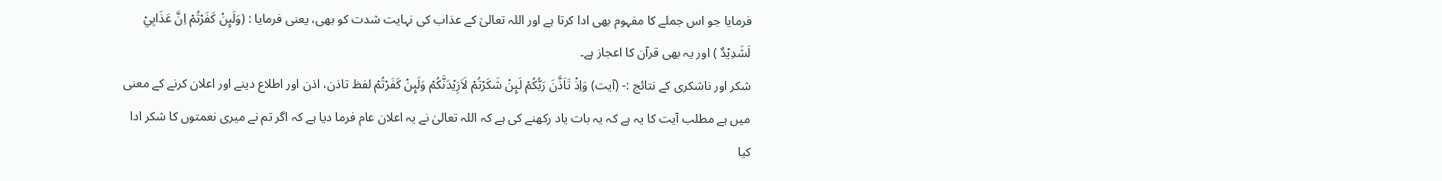فرمایا جو اس جملے کا مفہوم بھی ادا کرتا ہے اور اللہ تعالیٰ کے عذاب کی نہایت شدت کو بھی، یعنی فرمایا : (وَلَىِٕنْ كَفَرْتُمْ اِنَّ عَذَابِيْ لَشَدِيْدٌ ) اور یہ بھی قرآن کا اعجاز ہے۔
شکر اور ناشکری کے نتائج :- (آیت) وَاِذْ تَاَذَّنَ رَبُّكُمْ لَىِٕنْ شَكَرْتُمْ لَاَزِيْدَنَّكُمْ وَلَىِٕنْ كَفَرْتُمْ لفظ تاذن، اذن اور اطلاع دینے اور اعلان کرنے کے معنی میں ہے مطلب آیت کا یہ ہے کہ یہ بات یاد رکھنے کی ہے کہ اللہ تعالیٰ نے یہ اعلان عام فرما دیا ہے کہ اگر تم نے میری نعمتوں کا شکر ادا کیا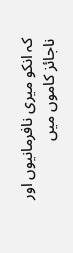کہ انکو میری نافرمانیوں اور ناجائز کاموں میں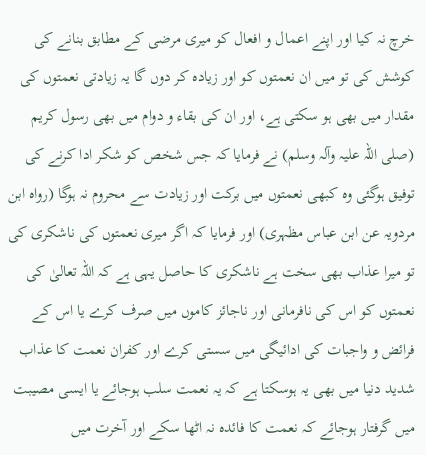خرچ نہ کیا اور اپنے اعمال و افعال کو میری مرضی کے مطابق بنانے کی کوشش کی تو میں ان نعمتوں کو اور زیادہ کر دوں گا یہ زیادتی نعمتوں کی مقدار میں بھی ہو سکتی ہے، اور ان کی بقاء و دوام میں بھی رسول کریم (صلی اللہ علیہ وآلہ وسلم) نے فرمایا کہ جس شخص کو شکر ادا کرنے کی توفیق ہوگئی وہ کبھی نعمتوں میں برکت اور زیادت سے محروم نہ ہوگا (رواہ ابن مردویہ عن ابن عباس مظہری) اور فرمایا کہ اگر میری نعمتوں کی ناشکری کی تو میرا عذاب بھی سخت ہے ناشکری کا حاصل یہی ہے کہ اللہ تعالیٰ کی نعمتوں کو اس کی نافرمانی اور ناجائز کاموں میں صرف کرے یا اس کے فرائض و واجبات کی ادائیگی میں سستی کرے اور کفران نعمت کا عذاب شدید دنیا میں بھی یہ ہوسکتا ہے کہ یہ نعمت سلب ہوجائے یا ایسی مصیبت میں گرفتار ہوجائے کہ نعمت کا فائدہ نہ اٹھا سکے اور آخرت میں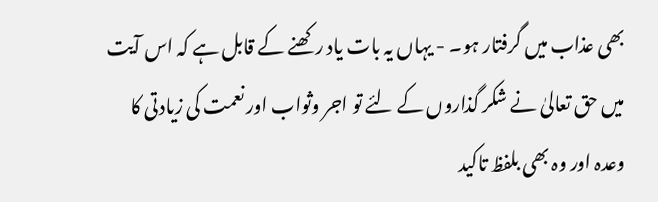بھی عذاب میں گرفتار ہو۔ - یہاں یہ بات یاد رکھنے کے قابل ہے کہ اس آیت میں حق تعالیٰ نے شکر گذاروں کے لئے تو اجر وثواب اور نعمت کی زیادتی کا وعدہ اور وہ بھی بلفظ تاکید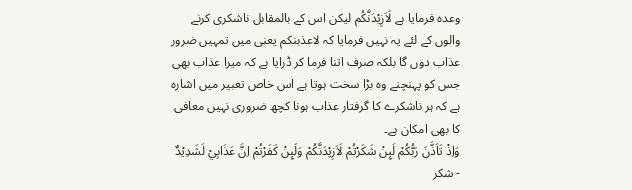وعدہ فرمایا ہے لَاَزِيْدَنَّكُم لیکن اس کے بالمقابل ناشکری کرنے والوں کے لئے یہ نہیں فرمایا کہ لاعذبنکم یعنی میں تمہیں ضرور عذاب دوں گا بلکہ صرف اتنا فرما کر ڈرایا ہے کہ میرا عذاب بھی جس کو پہنچنے وہ بڑا سخت ہوتا ہے اس خاص تعبیر میں اشارہ ہے کہ ہر ناشکرے کا گرفتار عذاب ہونا کچھ ضروری نہیں معافی کا بھی امکان ہے۔
وَاِذْ تَاَذَّنَ رَبُّكُمْ لَىِٕنْ شَكَرْتُمْ لَاَزِيْدَنَّكُمْ وَلَىِٕنْ كَفَرْتُمْ اِنَّ عَذَابِيْ لَشَدِيْدٌ - شكر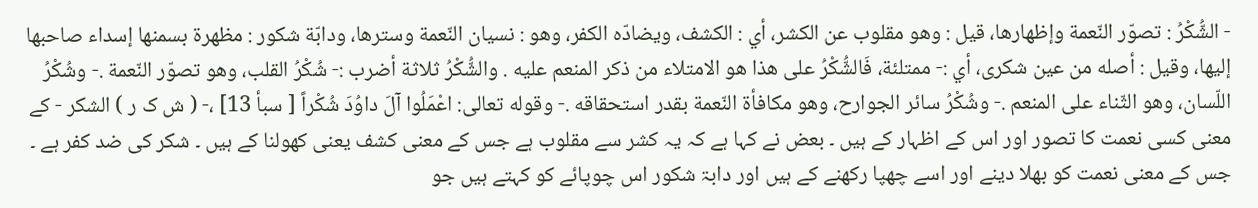- الشُّكْرُ : تصوّر النّعمة وإظهارها، قيل : وهو مقلوب عن الکشر، أي : الکشف، ويضادّه الکفر، وهو : نسیان النّعمة وسترها، ودابّة شکور : مظهرة بسمنها إسداء صاحبها إليها، وقیل : أصله من عين شكرى، أي :- ممتلئة، فَالشُّكْرُ علی هذا هو الامتلاء من ذکر المنعم عليه . والشُّكْرُ ثلاثة أضرب :- شُكْرُ القلب، وهو تصوّر النّعمة .- وشُكْرُ اللّسان، وهو الثّناء علی المنعم .- وشُكْرُ سائر الجوارح، وهو مکافأة النّعمة بقدر استحقاقه .- وقوله تعالی: اعْمَلُوا آلَ داوُدَ شُكْراً [ سبأ 13] ،- ( ش ک ر ) الشکر - کے معنی کسی نعمت کا تصور اور اس کے اظہار کے ہیں ۔ بعض نے کہا ہے کہ یہ کشر سے مقلوب ہے جس کے معنی کشف یعنی کھولنا کے ہیں ۔ شکر کی ضد کفر ہے ۔ جس کے معنی نعمت کو بھلا دینے اور اسے چھپا رکھنے کے ہیں اور دابۃ شکور اس چوپائے کو کہتے ہیں جو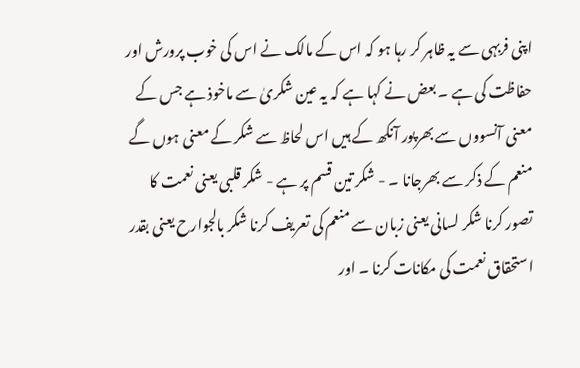اپنی فربہی سے یہ ظاہر کر رہا ہو کہ اس کے مالک نے اس کی خوب پرورش اور حفاظت کی ہے ۔ بعض نے کہا ہے کہ یہ عین شکریٰ سے ماخوذ ہے جس کے معنی آنسووں سے بھرپور آنکھ کے ہیں اس لحاظ سے شکر کے معنی ہوں گے منعم کے ذکر سے بھرجانا ۔ - شکر تین قسم پر ہے - شکر قلبی یعنی نعمت کا تصور کرنا شکر لسانی یعنی زبان سے منعم کی تعریف کرنا شکر بالجوارح یعنی بقدر استحقاق نعمت کی مکانات کرنا ۔ اور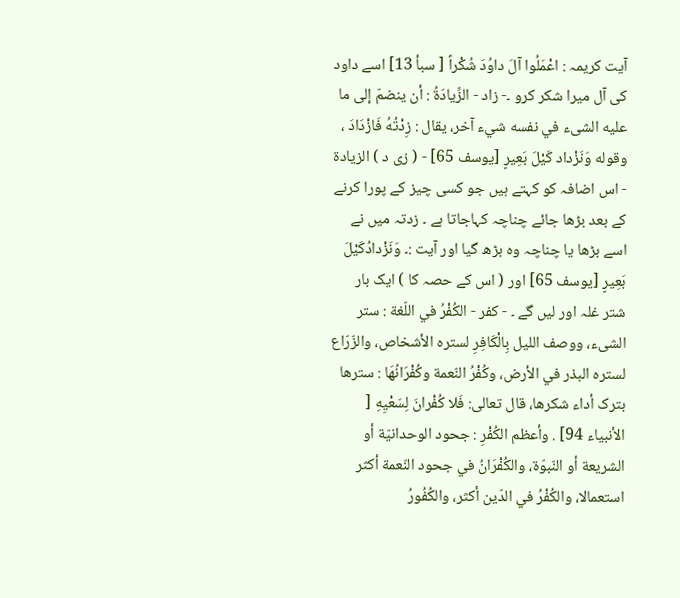آیت کریمہ : اعْمَلُوا آلَ داوُدَ شُكْراً [ سبأ 13] اسے داود کی آل میرا شکر کرو ۔- زاد - الزِّيادَةُ : أن ينضمّ إلى ما عليه الشیء في نفسه شيء آخر، يقال : زِدْتُهُ فَازْدَادَ ، وقوله وَنَزْداد كَيْلَ بَعِيرٍ [يوسف 65] - ( زی د ) الزیادۃ - اس اضافہ کو کہتے ہیں جو کسی چیز کے پورا کرنے کے بعد بڑھا جائے چناچہ کہاجاتا ہے ۔ زدتہ میں نے اسے بڑھا یا چناچہ وہ بڑھ گیا اور آیت :۔ وَنَزْدادُكَيْلَ بَعِيرٍ [يوسف 65] اور ( اس کے حصہ کا ) ایک بار شتر غلہ اور لیں گے ۔ - كفر - الكُفْرُ في اللّغة : ستر الشیء، ووصف اللیل بِالْكَافِرِ لستره الأشخاص، والزّرّاع لستره البذر في الأرض، وكُفْرُ النّعمة وكُفْرَانُهَا : سترها بترک أداء شكرها، قال تعالی: فَلا كُفْرانَ لِسَعْيِهِ [ الأنبیاء 94] . وأعظم الكُفْرِ : جحود الوحدانيّة أو الشریعة أو النّبوّة، والکُفْرَانُ في جحود النّعمة أكثر استعمالا، والکُفْرُ في الدّين أكثر، والکُفُورُ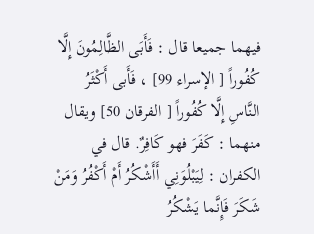فيهما جمیعا قال : فَأَبَى الظَّالِمُونَ إِلَّا كُفُوراً [ الإسراء 99] ، فَأَبى أَكْثَرُ النَّاسِ إِلَّا كُفُوراً [ الفرقان 50] ويقال منهما : كَفَرَ فهو كَافِرٌ. قال في الکفران : لِيَبْلُوَنِي أَأَشْكُرُ أَمْ أَكْفُرُ وَمَنْ شَكَرَ فَإِنَّما يَشْكُرُ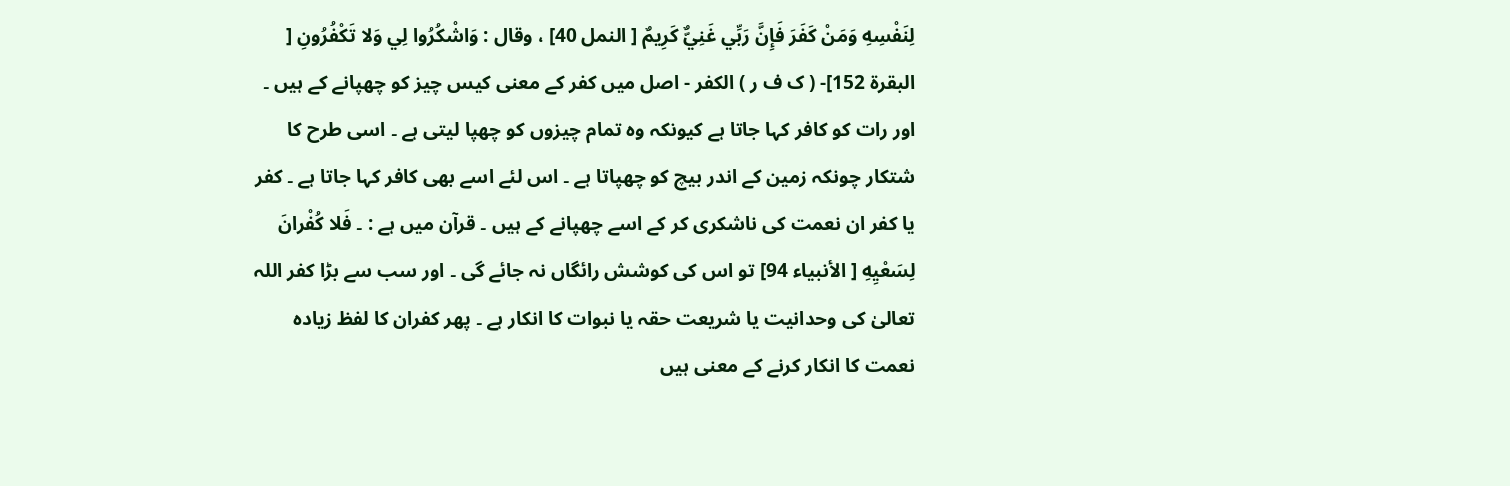لِنَفْسِهِ وَمَنْ كَفَرَ فَإِنَّ رَبِّي غَنِيٌّ كَرِيمٌ [ النمل 40] ، وقال : وَاشْكُرُوا لِي وَلا تَكْفُرُونِ [ البقرة 152]- ( ک ف ر ) الکفر - اصل میں کفر کے معنی کیس چیز کو چھپانے کے ہیں ۔ اور رات کو کافر کہا جاتا ہے کیونکہ وہ تمام چیزوں کو چھپا لیتی ہے ۔ اسی طرح کا شتکار چونکہ زمین کے اندر بیچ کو چھپاتا ہے ۔ اس لئے اسے بھی کافر کہا جاتا ہے ۔ کفر یا کفر ان نعمت کی ناشکری کر کے اسے چھپانے کے ہیں ۔ قرآن میں ہے : ۔ فَلا كُفْرانَ لِسَعْيِهِ [ الأنبیاء 94] تو اس کی کوشش رائگاں نہ جائے گی ۔ اور سب سے بڑا کفر اللہ تعالیٰ کی وحدانیت یا شریعت حقہ یا نبوات کا انکار ہے ۔ پھر کفران کا لفظ زیادہ نعمت کا انکار کرنے کے معنی ہیں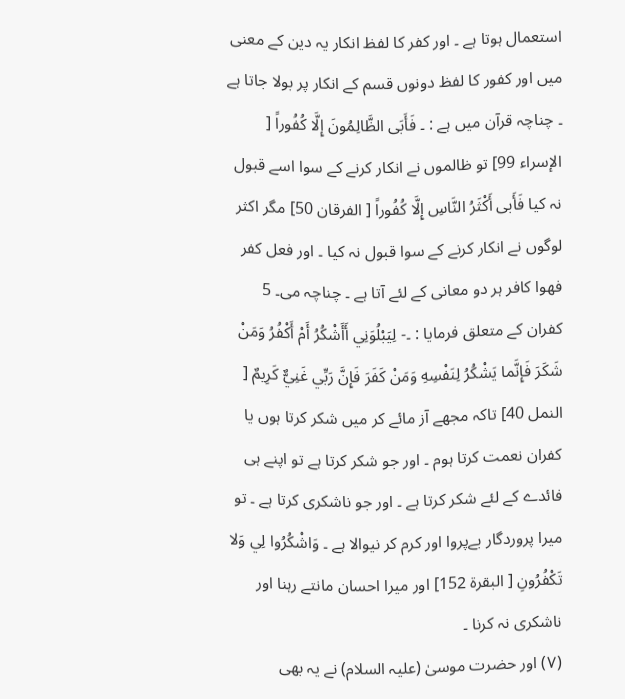استعمال ہوتا ہے ۔ اور کفر کا لفظ انکار یہ دین کے معنی میں اور کفور کا لفظ دونوں قسم کے انکار پر بولا جاتا ہے ۔ چناچہ قرآن میں ہے : ۔ فَأَبَى الظَّالِمُونَ إِلَّا كُفُوراً [ الإسراء 99] تو ظالموں نے انکار کرنے کے سوا اسے قبول نہ کیا فَأَبى أَكْثَرُ النَّاسِ إِلَّا كُفُوراً [ الفرقان 50] مگر اکثر لوگوں نے انکار کرنے کے سوا قبول نہ کیا ۔ اور فعل کفر فھوا کافر ہر دو معانی کے لئے آتا ہے ۔ چناچہ می۔ 5 کفران کے متعلق فرمایا : ۔- لِيَبْلُوَنِي أَأَشْكُرُ أَمْ أَكْفُرُ وَمَنْ شَكَرَ فَإِنَّما يَشْكُرُ لِنَفْسِهِ وَمَنْ كَفَرَ فَإِنَّ رَبِّي غَنِيٌّ كَرِيمٌ [ النمل 40] تاکہ مجھے آز مائے کر میں شکر کرتا ہوں یا کفران نعمت کرتا ہوم ۔ اور جو شکر کرتا ہے تو اپنے ہی فائدے کے لئے شکر کرتا ہے ۔ اور جو ناشکری کرتا ہے ۔ تو میرا پروردگار بےپروا اور کرم کر نیوالا ہے ۔ وَاشْكُرُوا لِي وَلا تَكْفُرُونِ [ البقرة 152] اور میرا احسان مانتے رہنا اور ناشکری نہ کرنا ۔
(٧) اور حضرت موسیٰ (علیہ السلام) نے یہ بھی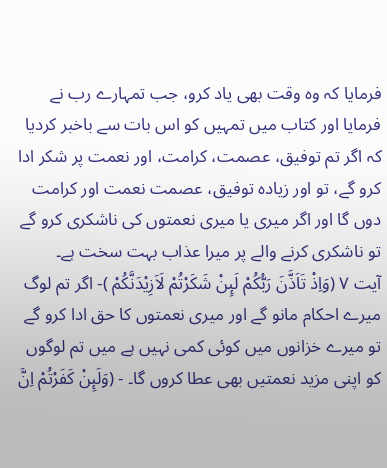فرمایا کہ وہ وقت بھی یاد کرو، جب تمہارے رب نے فرمایا اور کتاب میں تمہیں کو اس بات سے باخبر کردیا کہ اگر تم توفیق، عصمت، کرامت، اور نعمت پر شکر ادا کرو گے، تو اور زیادہ توفیق، عصمت نعمت اور کرامت دوں گا اور اگر میری یا میری نعمتوں کی ناشکری کرو گے تو ناشکری کرنے والے پر میرا عذاب بہت سخت ہے۔
آیت ٧ (وَاِذْ تَاَذَّنَ رَبُّكُمْ لَىِٕنْ شَكَرْتُمْ لَاَزِيْدَنَّكُمْ )- اگر تم لوگ میرے احکام مانو گے اور میری نعمتوں کا حق ادا کرو گے تو میرے خزانوں میں کوئی کمی نہیں ہے میں تم لوگوں کو اپنی مزید نعمتیں بھی عطا کروں گا۔ - (وَلَىِٕنْ كَفَرْتُمْ اِنَّ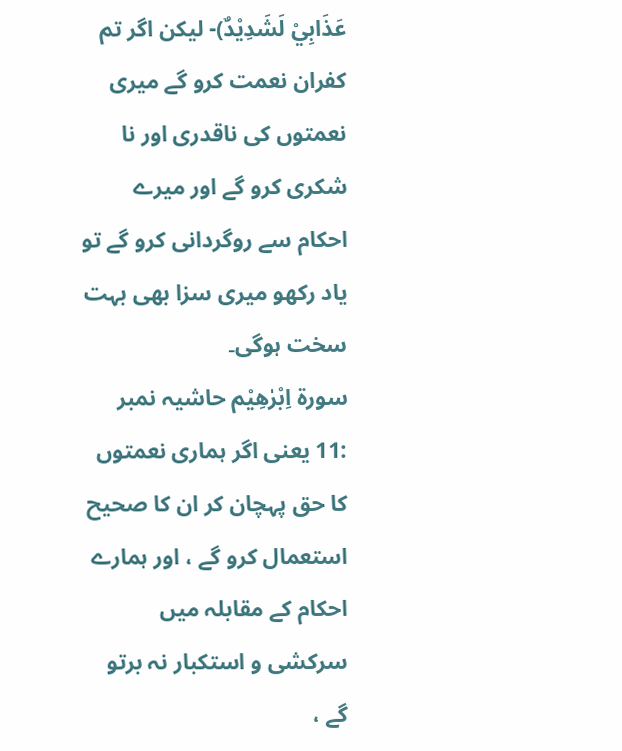عَذَابِيْ لَشَدِيْدٌ)- لیکن اگر تم کفران نعمت کرو گے میری نعمتوں کی ناقدری اور نا شکری کرو گے اور میرے احکام سے روگردانی کرو گے تو یاد رکھو میری سزا بھی بہت سخت ہوگی۔
سورة اِبْرٰهِیْم حاشیہ نمبر :11 یعنی اگر ہماری نعمتوں کا حق پہچان کر ان کا صحیح استعمال کرو گے ، اور ہمارے احکام کے مقابلہ میں سرکشی و استکبار نہ برتو گے ،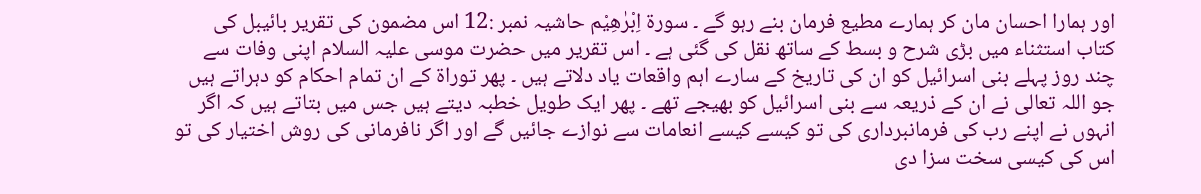اور ہمارا احسان مان کر ہمارے مطیع فرمان بنے رہو گے ۔ سورة اِبْرٰهِیْم حاشیہ نمبر :12 اس مضمون کی تقریر بائیبل کی کتاب استثناء میں بڑی شرح و بسط کے ساتھ نقل کی گئی ہے ۔ اس تقریر میں حضرت موسی علیہ السلام اپنی وفات سے چند روز پہلے بنی اسرائیل کو ان کی تاریخ کے سارے اہم واقعات یاد دلاتے ہیں ۔ پھر توراۃ کے ان تمام احکام کو دہراتے ہیں جو اللہ تعالی نے ان کے ذریعہ سے بنی اسرائیل کو بھیجے تھے ۔ پھر ایک طویل خطبہ دیتے ہیں جس میں بتاتے ہیں کہ اگر انہوں نے اپنے رب کی فرمانبرداری کی تو کیسے کیسے انعامات سے نوازے جائیں گے اور اگر نافرمانی کی روش اختیار کی تو اس کی کیسی سخت سزا دی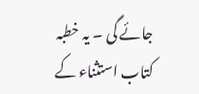جائے گی ۔ یہ خطبہ کتاب استثناء کے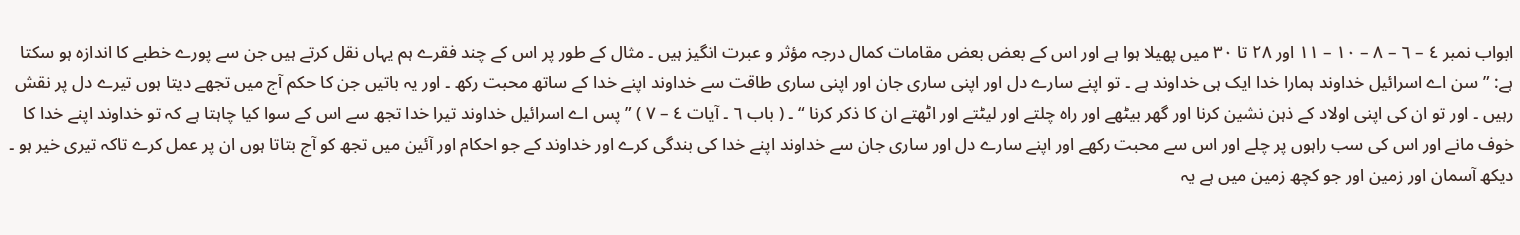ابواب نمبر ٤ – ٦ – ۸ – ۱۰ – ۱۱ اور ۲۸ تا ۳۰ میں پھیلا ہوا ہے اور اس کے بعض بعض مقامات کمال درجہ مؤثر و عبرت انگیز ہیں ۔ مثال کے طور پر اس کے چند فقرے ہم یہاں نقل کرتے ہیں جن سے پورے خطبے کا اندازہ ہو سکتا ہے: ”سن اے اسرائیل خداوند ہمارا خدا ایک ہی خداوند ہے ۔ تو اپنے سارے دل اور اپنی ساری جان اور اپنی ساری طاقت سے خداوند اپنے خدا کے ساتھ محبت رکھ ۔ اور یہ باتیں جن کا حکم آج میں تجھے دیتا ہوں تیرے دل پر نقش رہیں ۔ اور تو ان کی اپنی اولاد کے ذہن نشین کرنا اور گھر بیٹھے اور راہ چلتے اور لیٹتے اور اٹھتے ان کا ذکر کرنا “ ۔ ( باب ٦ ۔ آیات ٤ – ۷ ) ”پس اے اسرائیل خداوند تیرا خدا تجھ سے اس کے سوا کیا چاہتا ہے کہ تو خداوند اپنے خدا کا خوف مانے اور اس کی سب راہوں پر چلے اور اس سے محبت رکھے اور اپنے سارے دل اور ساری جان سے خداوند اپنے خدا کی بندگی کرے اور خداوند کے جو احکام اور آئین میں تجھ کو آج بتاتا ہوں ان پر عمل کرے تاکہ تیری خیر ہو ۔ دیکھ آسمان اور زمین اور جو کچھ زمین میں ہے یہ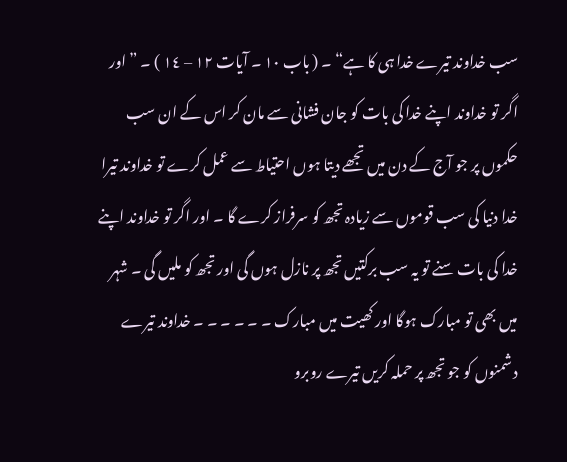سب خداوند تیرے خدا ہی کا ہے“ ۔ ( باب ۱۰ ۔ آیات ۱۲ – ۱٤ ) ۔ ”اور اگر تو خداوند اپنے خدا کی بات کو جان فشانی سے مان کر اس کے ان سب حکموں پر جو آج کے دن میں تجھے دیتا ہوں احتیاط سے عمل کرے تو خداوند تیرا خدا دنیا کی سب قوموں سے زیادہ تجھ کو سرفراز کرے گا ۔ اور اگر تو خداوند اپنے خدا کی بات سنے تو یہ سب برکتیں تجھ پر نازل ہوں گی اور تجھ کو ملیں گی ۔ شہر میں بھی تو مبارک ہوگا اور کھیت میں مبارک ۔ ۔ ۔ ۔ ۔ ۔ خداوند تیرے دشمنوں کو جو تجھ پر حملہ کریں تیرے روبرو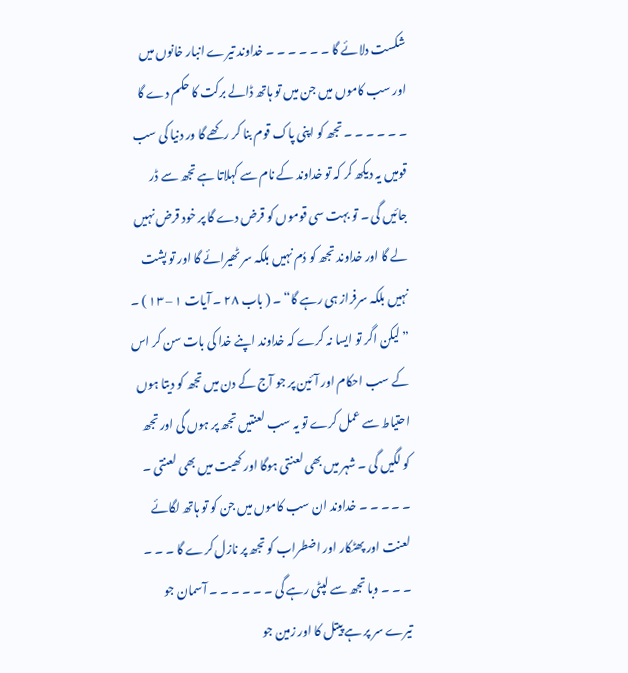شکست دلائے گا ۔ ۔ ۔ ۔ ۔ ۔ خداوند تیرے انبار خانوں میں اور سب کاموں میں جن میں تو ہاتھ ڈالے برکت کا حکم دے گا ۔ ۔ ۔ ۔ ۔ ۔ تجھ کو اپنی پاک قوم بنا کر رکھے گا ور دنیا کی سب قومیں یہ دیکھ کر کہ تو خداوند کے نام سے کہلاتا ہے تجھ سے ڈر جائیں گی ۔ تو بہت سی قوموں کو قرض دے گا پر خود قرض نہیں لے گا اور خداوند تجھ کو دُم نہیں بلکہ سر ٹھیرائے گا اور تو پشت نہیں بلکہ سرفراز ہی رہے گا“ ۔ ( باب ۲۸ ۔ آیات ۱ – ۱۳ ) ۔ ”لیکن اگر تو ایسا نہ کرے کہ خداوند اپنے خدا کی بات سن کر اس کے سب احکام اور آئین پر جو آج کے دن میں تجھ کو دیتا ہوں احتیاط سے عمل کرے تو یہ سب لعنتیں تجھ پر ہوں گی اور تجھ کو لگیں گی ۔ شہر میں بھی لعنتی ہوگا اور کھیت میں بھی لعنتی ۔ ۔ ۔ ۔ ۔ ۔ خداوند ان سب کاموں میں جن کو تو ہاتھ لگائے لعنت اور پھٹکار اور اضطراب کو تجھ پر نازل کرے گا ۔ ۔ ۔ ۔ ۔ ۔ وبا تجھ سے لپٹی رہے گی ۔ ۔ ۔ ۔ ۔ ۔ آسمان جو تیرے سر پر ہے پیتل کا اور زمین جو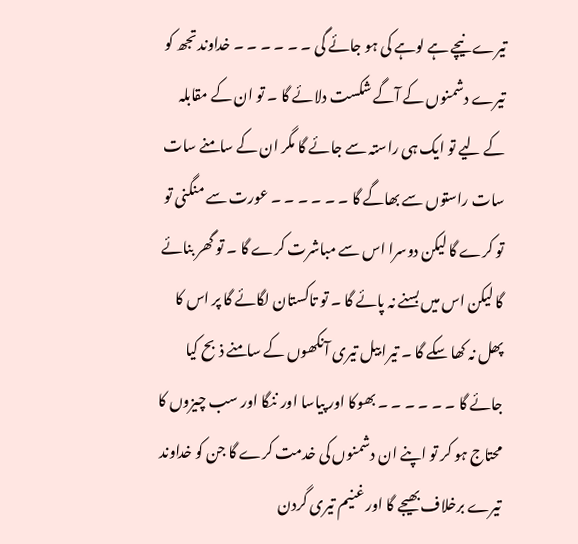تیرے نیچے ہے لوہے کی ہو جائے گی ۔ ۔ ۔ ۔ ۔ ۔ خداوند تجھ کو تیرے دشمنوں کے آگے شکست دلائے گا ۔ تو ان کے مقابلہ کے لیے تو ایک ہی راستہ سے جائے گا مگر ان کے سامنے سات سات راستوں سے بھاگے گا ۔ ۔ ۔ ۔ ۔ ۔ عورت سے منگنی تو تو کرے گا لیکن دوسرا اس سے مباشرت کرے گا ۔ تو گھر بنائے گا لیکن اس میں بسنے نہ پائے گا ۔ تو تاکستان لگائے گا پر اس کا پھل نہ کھا سکے گا ۔ تیرا بیل تیری آنکھوں کے سامنے ذبح کیا جائے گا ۔ ۔ ۔ ۔ ۔ ۔ بھوکا اور پیاسا اور ننگا اور سب چیزوں کا محتاج ہو کر تو اپنے ان دشمنوں کی خدمت کرے گا جن کو خداوند تیرے برخلاف بھیجے گا اور غنیم تیری گردن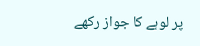پر لوہے کا جواز رکھے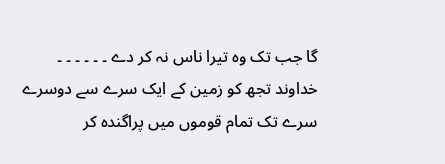گا جب تک وہ تیرا ناس نہ کر دے ۔ ۔ ۔ ۔ ۔ ۔ خداوند تجھ کو زمین کے ایک سرے سے دوسرے سرے تک تمام قوموں میں پراگندہ کر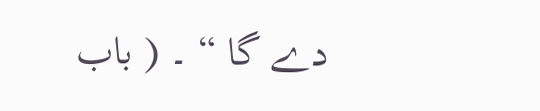دے گا “ ۔ ( باب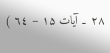۲۸ ۔ آیات ۱۵ – ٦٤ )